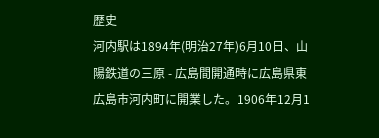歴史
河内駅は1894年(明治27年)6月10日、山陽鉄道の三原 - 広島間開通時に広島県東広島市河内町に開業した。1906年12月1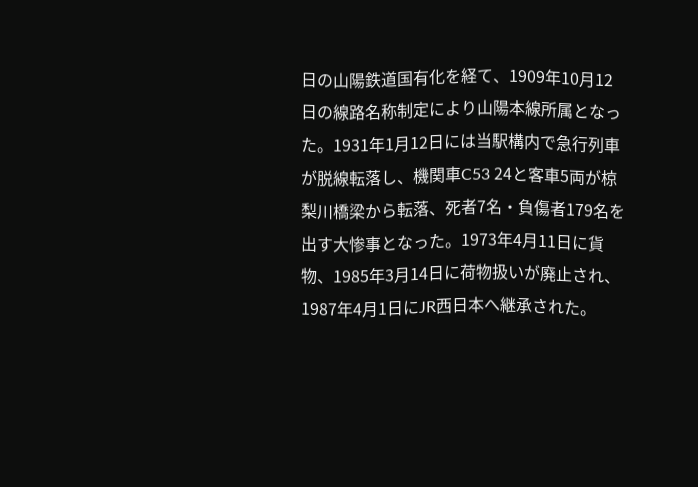日の山陽鉄道国有化を経て、1909年10月12日の線路名称制定により山陽本線所属となった。1931年1月12日には当駅構内で急行列車が脱線転落し、機関車C53 24と客車5両が椋梨川橋梁から転落、死者7名・負傷者179名を出す大惨事となった。1973年4月11日に貨物、1985年3月14日に荷物扱いが廃止され、1987年4月1日にJR西日本へ継承された。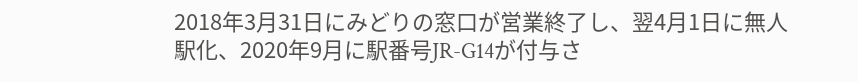2018年3月31日にみどりの窓口が営業終了し、翌4月1日に無人駅化、2020年9月に駅番号JR-G14が付与さ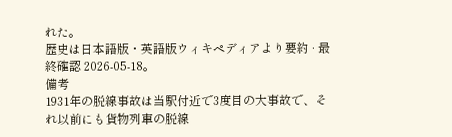れた。
歴史は日本語版・英語版ウィキペディアより要約 · 最終確認 2026-05-18。
備考
1931年の脱線事故は当駅付近で3度目の大事故で、それ以前にも貨物列車の脱線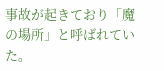事故が起きており「魔の場所」と呼ばれていた。